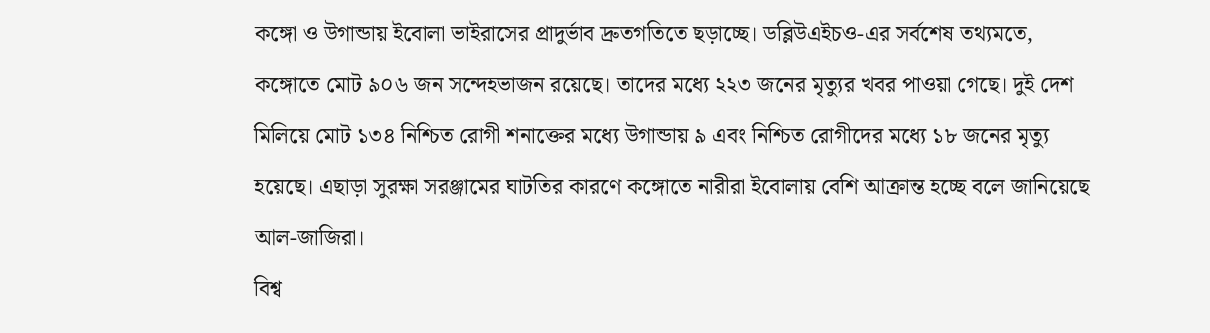কঙ্গো ও উগান্ডায় ইবোলা ভাইরাসের প্রাদুর্ভাব দ্রুতগতিতে ছড়াচ্ছে। ডব্লিউএইচও-এর সর্বশেষ তথ্যমতে, কঙ্গোতে মোট ৯০৬ জন সন্দেহভাজন রয়েছে। তাদের মধ্যে ২২৩ জনের মৃত্যুর খবর পাওয়া গেছে। দুই দেশ মিলিয়ে মোট ১৩৪ নিশ্চিত রোগী শনাক্তের মধ্যে উগান্ডায় ৯ এবং নিশ্চিত রোগীদের মধ্যে ১৮ জনের মৃত্যু হয়েছে। এছাড়া সুরক্ষা সরঞ্জামের ঘাটতির কারণে কঙ্গোতে নারীরা ইবোলায় বেশি আক্রান্ত হচ্ছে বলে জানিয়েছে আল-জাজিরা।
বিশ্ব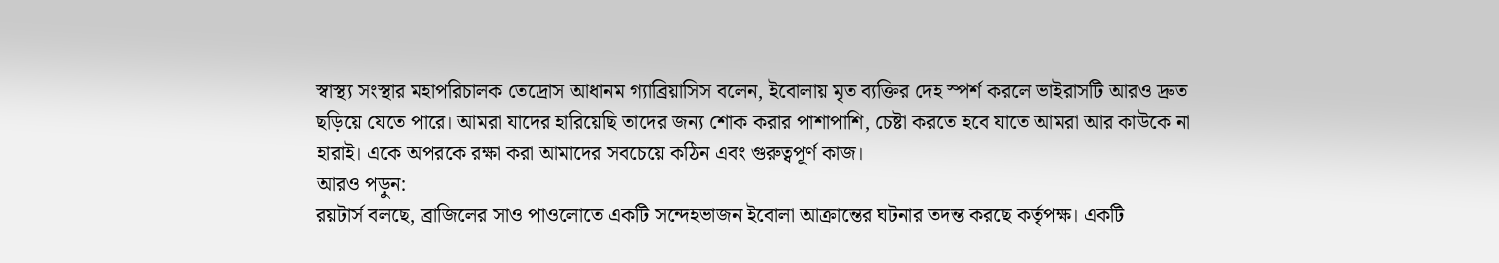স্বাস্থ্য সংস্থার মহাপরিচালক তেদ্রোস আধানম গ্যাব্রিয়াসিস বলেন, ইবোলায় মৃত ব্যক্তির দেহ স্পর্শ করলে ভাইরাসটি আরও দ্রুত ছড়িয়ে যেতে পারে। আমরা যাদের হারিয়েছি তাদের জন্য শোক করার পাশাপাশি, চেষ্টা করতে হবে যাতে আমরা আর কাউকে না হারাই। একে অপরকে রক্ষা করা আমাদের সবচেয়ে কঠিন এবং গুরুত্বপূর্ণ কাজ।
আরও পড়ুন:
রয়টার্স বলছে, ব্রাজিলের সাও পাওলোতে একটি সন্দেহভাজন ইবোলা আক্রান্তের ঘটনার তদন্ত করছে কর্তৃপক্ষ। একটি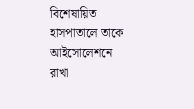বিশেষায়িত হাসপাতালে তাকে আইসোলেশনে রাখা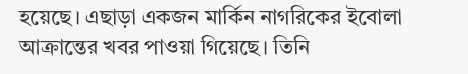হয়েছে। এছাড়া একজন মার্কিন নাগরিকের ইবোলা আক্রান্তের খবর পাওয়া গিয়েছে। তিনি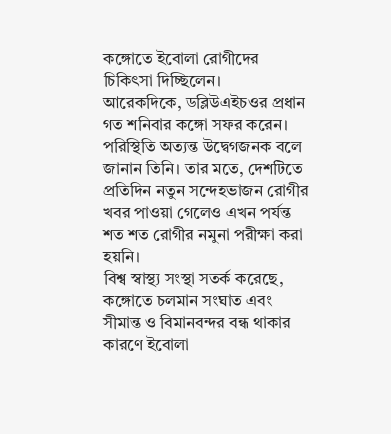কঙ্গোতে ইবোলা রোগীদের চিকিৎসা দিচ্ছিলেন।
আরেকদিকে, ডব্লিউএইচওর প্রধান গত শনিবার কঙ্গো সফর করেন। পরিস্থিতি অত্যন্ত উদ্বেগজনক বলে জানান তিনি। তার মতে, দেশটিতে প্রতিদিন নতুন সন্দেহভাজন রোগীর খবর পাওয়া গেলেও এখন পর্যন্ত শত শত রোগীর নমুনা পরীক্ষা করা হয়নি।
বিশ্ব স্বাস্থ্য সংস্থা সতর্ক করেছে, কঙ্গোতে চলমান সংঘাত এবং সীমান্ত ও বিমানবন্দর বন্ধ থাকার কারণে ইবোলা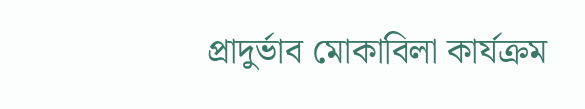প্রাদুর্ভাব মোকাবিলা কার্যক্রম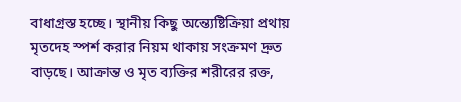বাধাগ্রস্ত হচ্ছে। স্থানীয় কিছু অন্ত্যেষ্টিক্রিয়া প্রথায় মৃতদেহ স্পর্শ করার নিয়ম থাকায় সংক্রমণ দ্রুত বাড়ছে। আক্রান্ত ও মৃত ব্যক্তির শরীরের রক্ত,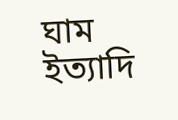ঘাম ইত্যাদি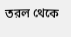তরল থেকে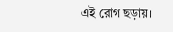এই রোগ ছড়ায়।